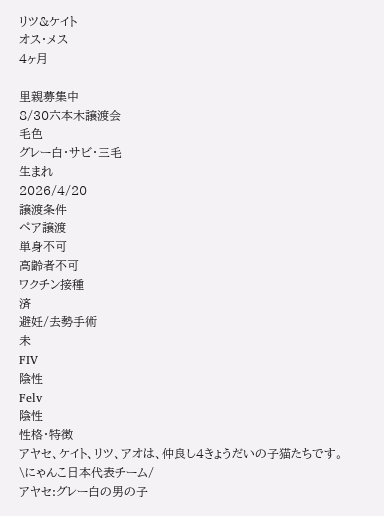リツ&ケイト
オス・メス
4ヶ月

里親募集中
8/30六本木譲渡会
毛色
グレー白・サビ・三毛
生まれ
2026/4/20
譲渡条件
ペア譲渡
単身不可
高齢者不可
ワクチン接種
済
避妊/去勢手術
未
FIV
陰性
Felv
陰性
性格・特徴
アヤセ、ケイト、リツ、アオは、仲良し4きょうだいの子猫たちです。
\にゃんこ日本代表チーム/
アヤセ:グレー白の男の子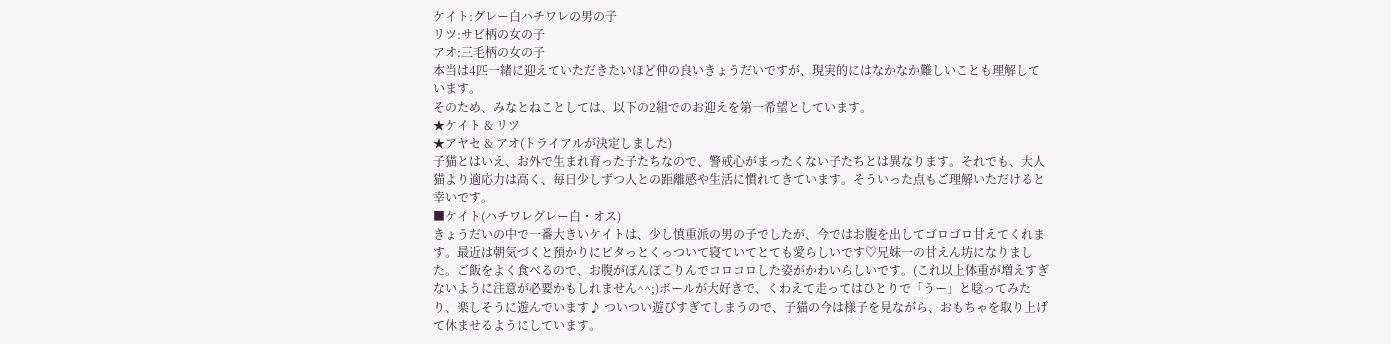ケイト:グレー白ハチワレの男の子
リツ:サビ柄の女の子
アオ:三毛柄の女の子
本当は4匹一緒に迎えていただきたいほど仲の良いきょうだいですが、現実的にはなかなか難しいことも理解しています。
そのため、みなとねことしては、以下の2組でのお迎えを第一希望としています。
★ケイト & リツ
★アヤセ & アオ(トライアルが決定しました)
子猫とはいえ、お外で生まれ育った子たちなので、警戒心がまったくない子たちとは異なります。それでも、大人猫より適応力は高く、毎日少しずつ人との距離感や生活に慣れてきています。そういった点もご理解いただけると幸いです。
■ケイト(ハチワレグレー白・オス)
きょうだいの中で一番大きいケイトは、少し慎重派の男の子でしたが、今ではお腹を出してゴロゴロ甘えてくれます。最近は朝気づくと預かりにピタっとくっついて寝ていてとても愛らしいです♡兄妹一の甘えん坊になりました。ご飯をよく食べるので、お腹がぽんぽこりんでコロコロした姿がかわいらしいです。(これ以上体重が増えすぎないように注意が必要かもしれません^^;)ボールが大好きで、くわえて走ってはひとりで「うー」と唸ってみたり、楽しそうに遊んでいます♪ ついつい遊びすぎてしまうので、子猫の今は様子を見ながら、おもちゃを取り上げて休ませるようにしています。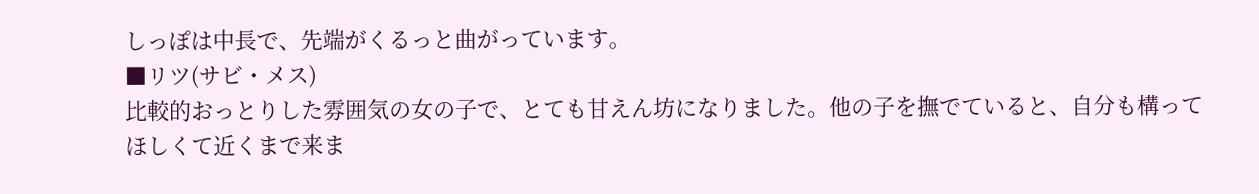しっぽは中長で、先端がくるっと曲がっています。
■リツ(サビ・メス)
比較的おっとりした雰囲気の女の子で、とても甘えん坊になりました。他の子を撫でていると、自分も構ってほしくて近くまで来ま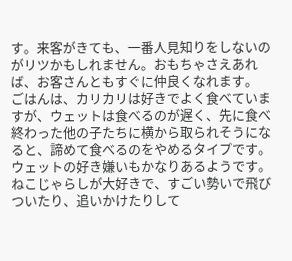す。来客がきても、一番人見知りをしないのがリツかもしれません。おもちゃさえあれば、お客さんともすぐに仲良くなれます。
ごはんは、カリカリは好きでよく食べていますが、ウェットは食べるのが遅く、先に食べ終わった他の子たちに横から取られそうになると、諦めて食べるのをやめるタイプです。ウェットの好き嫌いもかなりあるようです。
ねこじゃらしが大好きで、すごい勢いで飛びついたり、追いかけたりして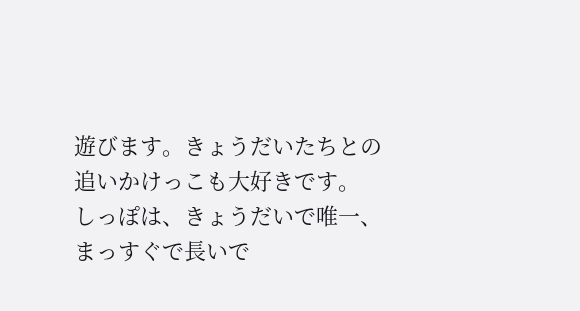遊びます。きょうだいたちとの追いかけっこも大好きです。
しっぽは、きょうだいで唯一、まっすぐで長いで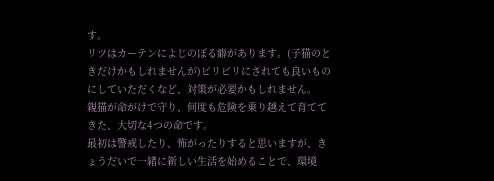す。
リツはカーテンによじのぼる癖があります。(子猫のときだけかもしれませんが)ビリビリにされても良いものにしていただくなど、対策が必要かもしれません。
親猫が命がけで守り、何度も危険を乗り越えて育ててきた、大切な4つの命です。
最初は警戒したり、怖がったりすると思いますが、きょうだいで一緒に新しい生活を始めることで、環境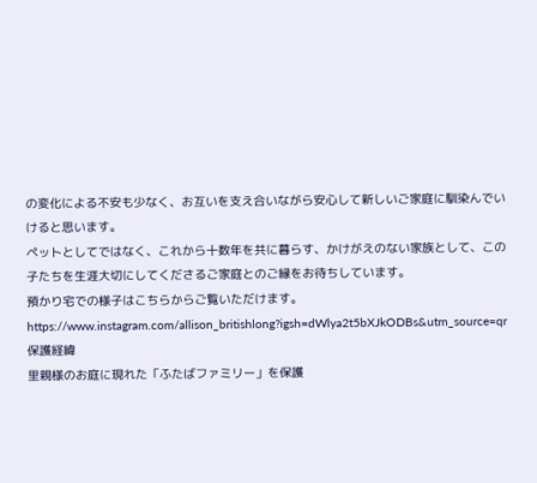の変化による不安も少なく、お互いを支え合いながら安心して新しいご家庭に馴染んでいけると思います。
ペットとしてではなく、これから十数年を共に暮らす、かけがえのない家族として、この子たちを生涯大切にしてくださるご家庭とのご縁をお待ちしています。
預かり宅での様子はこちらからご覧いただけます。
https://www.instagram.com/allison_britishlong?igsh=dWlya2t5bXJkODBs&utm_source=qr
保護経緯
里親様のお庭に現れた「ふたばファミリー」を保護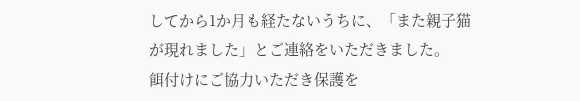してから1か月も経たないうちに、「また親子猫が現れました」とご連絡をいただきました。
餌付けにご協力いただき保護を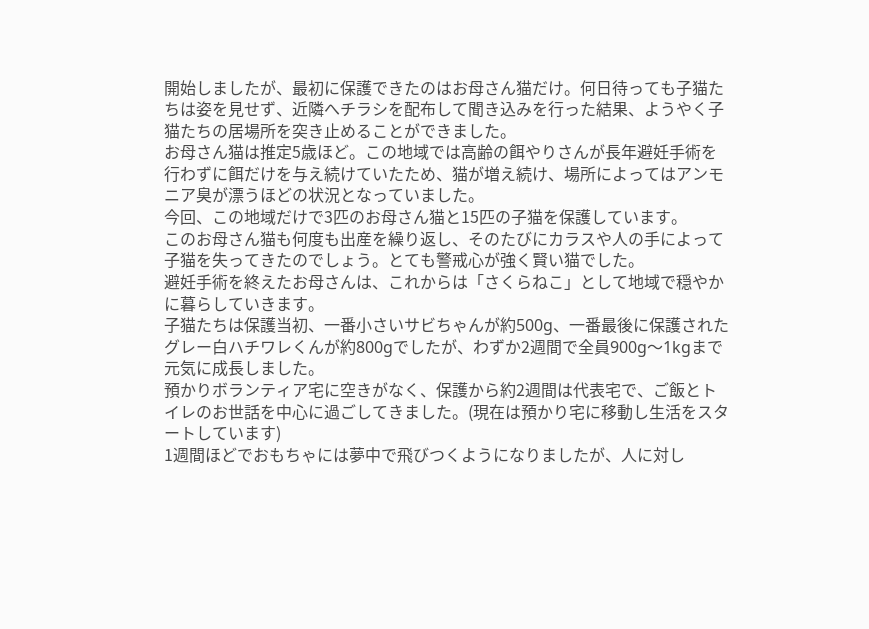開始しましたが、最初に保護できたのはお母さん猫だけ。何日待っても子猫たちは姿を見せず、近隣へチラシを配布して聞き込みを行った結果、ようやく子猫たちの居場所を突き止めることができました。
お母さん猫は推定5歳ほど。この地域では高齢の餌やりさんが長年避妊手術を行わずに餌だけを与え続けていたため、猫が増え続け、場所によってはアンモニア臭が漂うほどの状況となっていました。
今回、この地域だけで3匹のお母さん猫と15匹の子猫を保護しています。
このお母さん猫も何度も出産を繰り返し、そのたびにカラスや人の手によって子猫を失ってきたのでしょう。とても警戒心が強く賢い猫でした。
避妊手術を終えたお母さんは、これからは「さくらねこ」として地域で穏やかに暮らしていきます。
子猫たちは保護当初、一番小さいサビちゃんが約500g、一番最後に保護されたグレー白ハチワレくんが約800gでしたが、わずか2週間で全員900g〜1kgまで元気に成長しました。
預かりボランティア宅に空きがなく、保護から約2週間は代表宅で、ご飯とトイレのお世話を中心に過ごしてきました。(現在は預かり宅に移動し生活をスタートしています)
1週間ほどでおもちゃには夢中で飛びつくようになりましたが、人に対し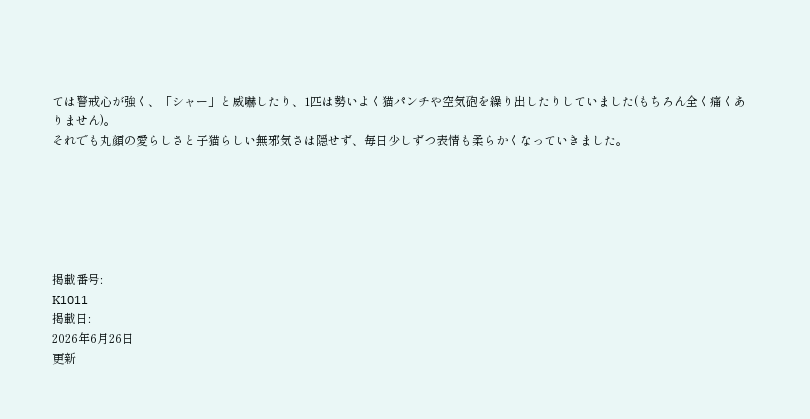ては警戒心が強く、「シャー」と威嚇したり、1匹は勢いよく猫パンチや空気砲を繰り出したりしていました(もちろん全く痛くありません)。
それでも丸顔の愛らしさと子猫らしい無邪気さは隠せず、毎日少しずつ表情も柔らかくなっていきました。






掲載番号:
K1011
掲載日:
2026年6月26日
更新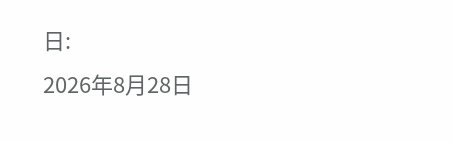日:
2026年8月28日